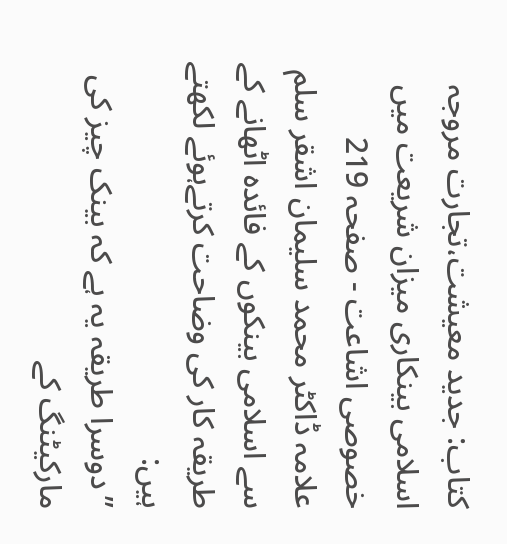کتاب: جدید معیشت،تجارت مروجہ اسلامی بینکاری میزان شریعت میں خصوصی اشاعت - صفحہ 219
علامہ ڈاکٹر محمد سلیمان اشقر سلم سے اسلامی بینکوں کے فائدہ اٹھانے کے طریقہ کار کی وضاحت کرتےہوئے لکھتے ہیں:
’’دوسرا طریقہ یہ ہے کہ بینک چیز کی مارکیٹنگ کے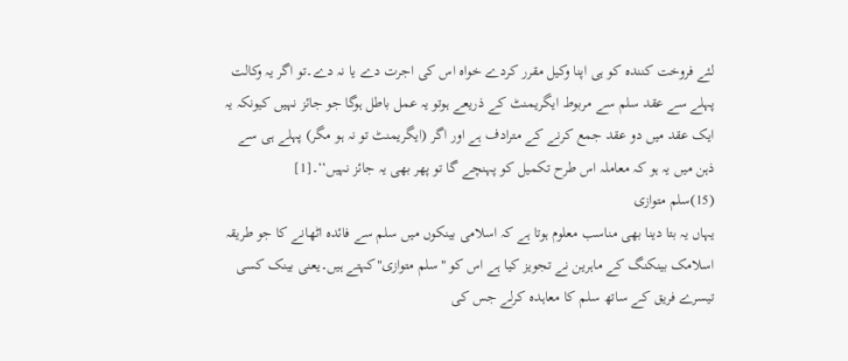لئے فروخت کنندہ کو ہی اپنا وکیل مقرر کردے خواہ اس کی اجرت دے یا نہ دے۔تو اگر یہ وکالت پہلے سے عقد سلم سے مربوط ایگریمنٹ کے ذریعے ہوتو یہ عمل باطل ہوگا جو جائز نہیں کیونکہ یہ ایک عقد میں دو عقد جمع کرنے کے مترادف ہے اور اگر (ایگریمنٹ تو نہ ہو مگر) پہلے ہی سے ذہن میں یہ ہو کہ معاملہ اس طرح تکمیل کو پہنچے گا تو پھر بھی یہ جائز نہیں‘‘۔[1]
(15)سلم متوازی
یہاں یہ بتا دینا بھی مناسب معلوم ہوتا ہے کہ اسلامی بینکوں میں سلم سے فائدہ اٹھانے کا جو طریقہ اسلامک بینکنگ کے ماہرین نے تجویز کیا ہے اس کو "سلم متوازی"کہتے ہیں۔یعنی بینک کسی تیسرے فریق کے ساتھ سلم کا معاہدہ کرلے جس کی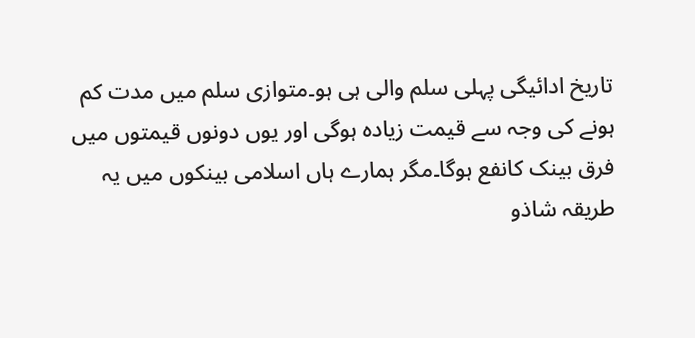تاریخ ادائیگی پہلی سلم والی ہی ہو۔متوازی سلم میں مدت کم ہونے کی وجہ سے قیمت زیادہ ہوگی اور یوں دونوں قیمتوں میں فرق بینک کانفع ہوگا۔مگر ہمارے ہاں اسلامی بینکوں میں یہ طریقہ شاذو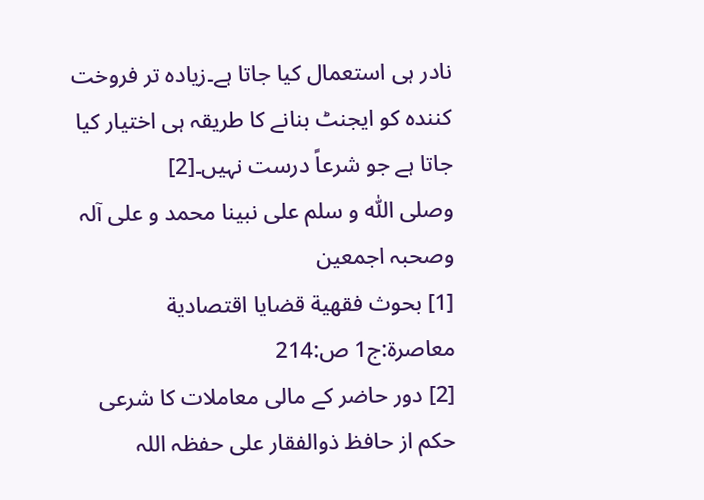نادر ہی استعمال کیا جاتا ہے۔زیادہ تر فروخت کنندہ کو ایجنٹ بنانے کا طریقہ ہی اختیار کیا جاتا ہے جو شرعاً درست نہیں۔[2]
وصلی اللّٰه و سلم علی نبینا محمد و علی آلہ وصحبہ اجمعین
[1] بحوث فقهية قضایا اقتصادية معاصرة:ج1 ص:214
[2] دور حاضر کے مالی معاملات کا شرعی حکم از حافظ ذوالفقار علی حفظہ اللہ